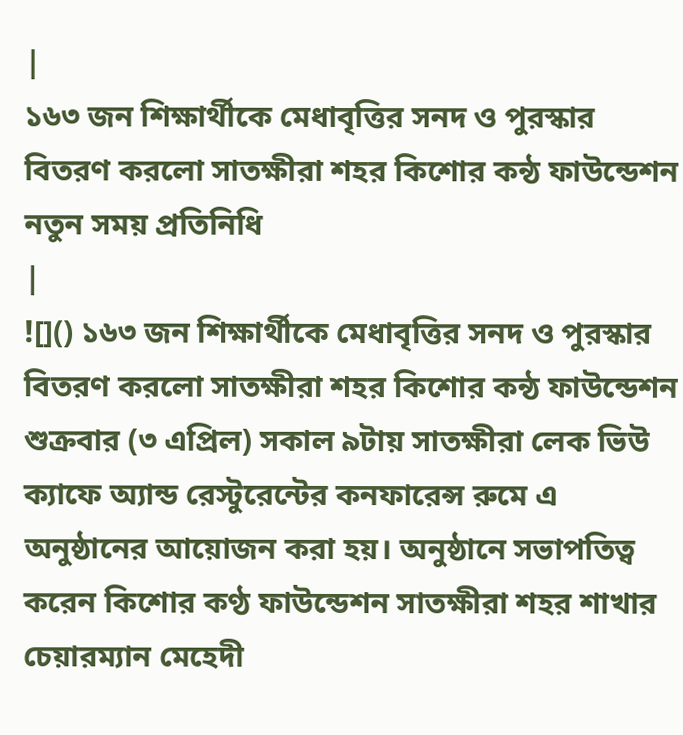|
১৬৩ জন শিক্ষার্থীকে মেধাবৃত্তির সনদ ও পুরস্কার বিতরণ করলো সাতক্ষীরা শহর কিশোর কন্ঠ ফাউন্ডেশন
নতুন সময় প্রতিনিধি
|
![]() ১৬৩ জন শিক্ষার্থীকে মেধাবৃত্তির সনদ ও পুরস্কার বিতরণ করলো সাতক্ষীরা শহর কিশোর কন্ঠ ফাউন্ডেশন শুক্রবার (৩ এপ্রিল) সকাল ৯টায় সাতক্ষীরা লেক ভিউ ক্যাফে অ্যান্ড রেস্টুরেন্টের কনফারেন্স রুমে এ অনুষ্ঠানের আয়োজন করা হয়। অনুষ্ঠানে সভাপতিত্ব করেন কিশোর কণ্ঠ ফাউন্ডেশন সাতক্ষীরা শহর শাখার চেয়ারম্যান মেহেদী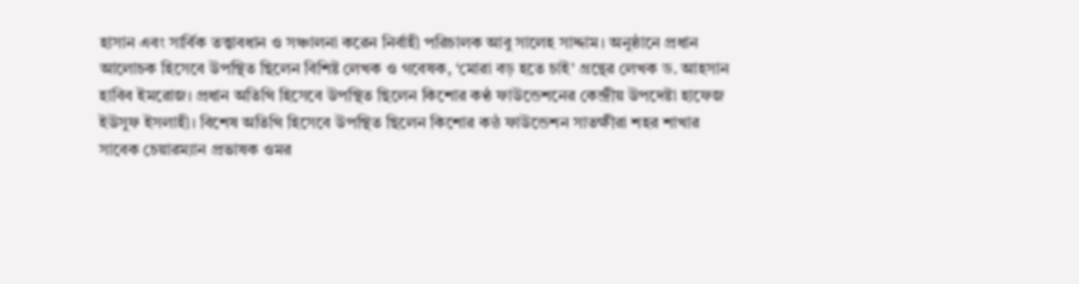হাসান এবং সার্বিক তত্ত্বাবধান ও সঞ্চালনা করেন নির্বাহী পরিচালক আবু সালেহ সাদ্দাম। অনুষ্ঠানে প্রধান আলোচক হিসেবে উপস্থিত ছিলেন বিশিষ্ট লেখক ও গবেষক, ‘মোরা বড় হতে চাই’ গ্রন্থের লেখক ড. আহসান হাবিব ইমরোজ। প্রধান অতিথি হিসেবে উপস্থিত ছিলেন কিশোর কণ্ঠ ফাউন্ডেশনের কেন্দ্রীয় উপদেষ্টা হাফেজ ইউসুফ ইসলাহী। বিশেষ অতিথি হিসেবে উপস্থিত ছিলেন কিশোর কন্ঠ ফাউন্ডেশন সাতক্ষীরা শহর শাখার সাবেক চেয়ারম্যান প্রভাষক ওমর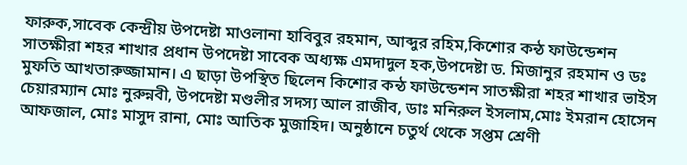ফারুক,সাবেক কেন্দ্রীয় উপদেষ্টা মাওলানা হাবিবুর রহমান, আব্দুর রহিম,কিশোর কন্ঠ ফাউন্ডেশন সাতক্ষীরা শহর শাখার প্রধান উপদেষ্টা সাবেক অধ্যক্ষ এমদাদুল হক,উপদেষ্টা ড. মিজানুর রহমান ও ডঃ মুফতি আখতারুজ্জামান। এ ছাড়া উপস্থিত ছিলেন কিশোর কন্ঠ ফাউন্ডেশন সাতক্ষীরা শহর শাখার ভাইস চেয়ারম্যান মোঃ নুরুন্নবী, উপদেষ্টা মণ্ডলীর সদস্য আল রাজীব, ডাঃ মনিরুল ইসলাম,মোঃ ইমরান হোসেন আফজাল, মোঃ মাসুদ রানা, মোঃ আতিক মুজাহিদ। অনুষ্ঠানে চতুর্থ থেকে সপ্তম শ্রেণী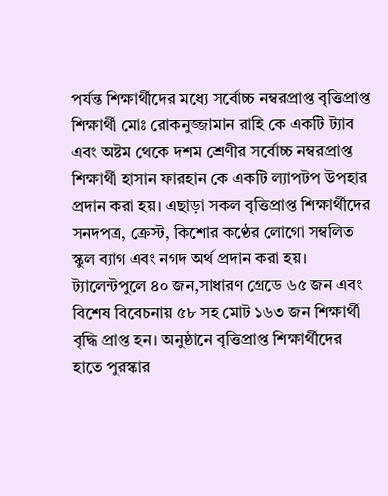পর্যন্ত শিক্ষার্থীদের মধ্যে সর্বোচ্চ নম্বরপ্রাপ্ত বৃত্তিপ্রাপ্ত শিক্ষার্থী মোঃ রোকনুজ্জামান রাহি কে একটি ট্যাব এবং অষ্টম থেকে দশম শ্রেণীর সর্বোচ্চ নম্বরপ্রাপ্ত শিক্ষার্থী হাসান ফারহান কে একটি ল্যাপটপ উপহার প্রদান করা হয়। এছাড়া সকল বৃত্তিপ্রাপ্ত শিক্ষার্থীদের সনদপত্র, ক্রেস্ট, কিশোর কণ্ঠের লোগো সম্বলিত স্কুল ব্যাগ এবং নগদ অর্থ প্রদান করা হয়। ট্যালেন্টপুলে ৪০ জন,সাধারণ গ্রেডে ৬৫ জন এবং বিশেষ বিবেচনায় ৫৮ সহ মোট ১৬৩ জন শিক্ষার্থী বৃদ্ধি প্রাপ্ত হন। অনুষ্ঠানে বৃত্তিপ্রাপ্ত শিক্ষার্থীদের হাতে পুরস্কার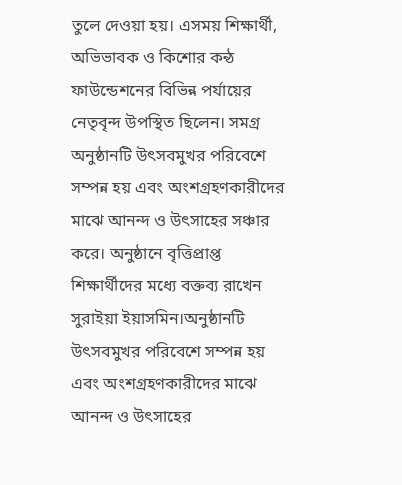তুলে দেওয়া হয়। এসময় শিক্ষার্থী, অভিভাবক ও কিশোর কন্ঠ ফাউন্ডেশনের বিভিন্ন পর্যায়ের নেতৃবৃন্দ উপস্থিত ছিলেন। সমগ্র অনুষ্ঠানটি উৎসবমুখর পরিবেশে সম্পন্ন হয় এবং অংশগ্রহণকারীদের মাঝে আনন্দ ও উৎসাহের সঞ্চার করে। অনুষ্ঠানে বৃত্তিপ্রাপ্ত শিক্ষার্থীদের মধ্যে বক্তব্য রাখেন সুরাইয়া ইয়াসমিন।অনুষ্ঠানটি উৎসবমুখর পরিবেশে সম্পন্ন হয় এবং অংশগ্রহণকারীদের মাঝে আনন্দ ও উৎসাহের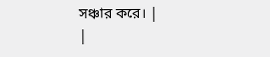সঞ্চার করে। |
|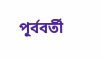পূর্ববর্তী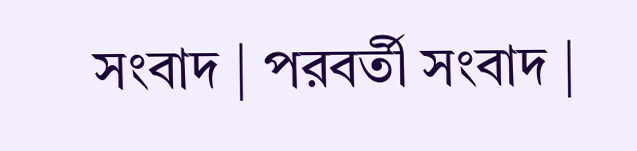সংবাদ | পরবর্তী সংবাদ |